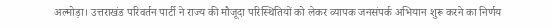अल्मोड़ा। उत्तराखंड परिवर्तन पार्टी ने राज्य की मौजूदा परिस्थितियों को लेकर व्यापक जनसंपर्क अभियान शुरू करने का निर्णय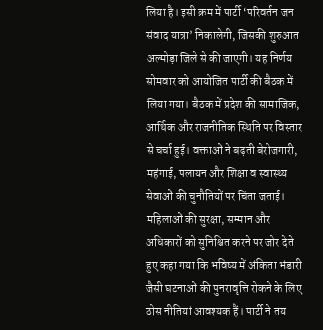लिया है। इसी क्रम में पार्टी ‘परिवर्तन जन संवाद यात्रा’ निकालेगी, जिसकी शुरुआत अल्मोड़ा जिले से की जाएगी। यह निर्णय सोमवार को आयोजित पार्टी की बैठक में लिया गया। बैठक में प्रदेश की सामाजिक, आर्थिक और राजनीतिक स्थिति पर विस्तार से चर्चा हुई। वक्ताओं ने बढ़ती बेरोजगारी, महंगाई, पलायन और शिक्षा व स्वास्थ्य सेवाओं की चुनौतियों पर चिंता जताई। महिलाओं की सुरक्षा, सम्मान और अधिकारों को सुनिश्चित करने पर जोर देते हुए कहा गया कि भविष्य में अंकिता भंडारी जैसी घटनाओं की पुनरावृत्ति रोकने के लिए ठोस नीतियां आवश्यक हैं। पार्टी ने तय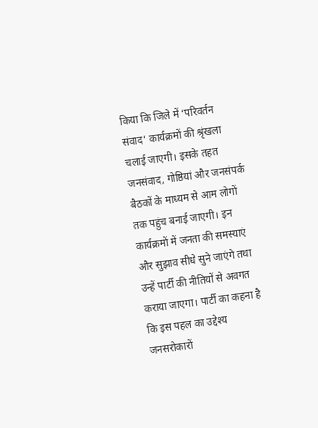किया कि जिले में ‘परिवर्तन संवाद’ कार्यक्रमों की श्रृंखला चलाई जाएगी। इसके तहत जनसंवाद, गोष्ठियां और जनसंपर्क बैठकों के माध्यम से आम लोगों तक पहुंच बनाई जाएगी। इन कार्यक्रमों में जनता की समस्याएं और सुझाव सीधे सुने जाएंगे तथा उन्हें पार्टी की नीतियों से अवगत कराया जाएगा। पार्टी का कहना है कि इस पहल का उद्देश्य जनसरोकारों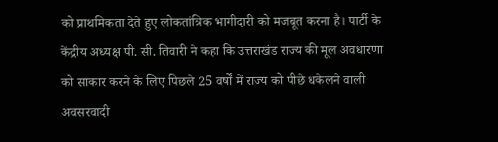को प्राथमिकता देते हुए लोकतांत्रिक भागीदारी को मजबूत करना है। पार्टी के केंद्रीय अध्यक्ष पी. सी. तिवारी ने कहा कि उत्तराखंड राज्य की मूल अवधारणा को साकार करने के लिए पिछले 25 वर्षों में राज्य को पीछे धकेलने वाली अवसरवादी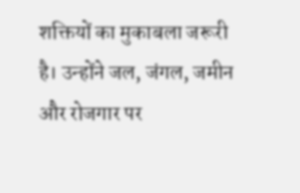शक्तियों का मुकाबला जरूरी है। उन्होंने जल, जंगल, जमीन और रोजगार पर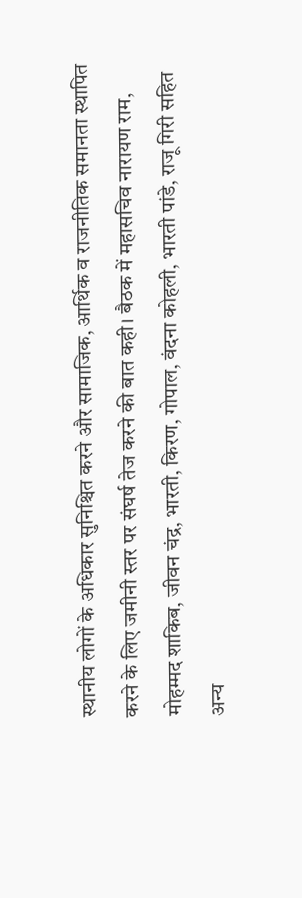स्थानीय लोगों के अधिकार सुनिश्चित करने और सामाजिक, आर्थिक व राजनीतिक समानता स्थापित करने के लिए जमीनी स्तर पर संघर्ष तेज करने की बात कही। बैठक में महासचिव नारायण राम, मोहम्मद शाकिब, जीवन चंद्र, भारती, किरण, गोपाल, वंदना कोहली, भारती पांडे, राजू गिरी सहित अन्य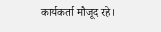कार्यकर्ता मौजूद रहे।